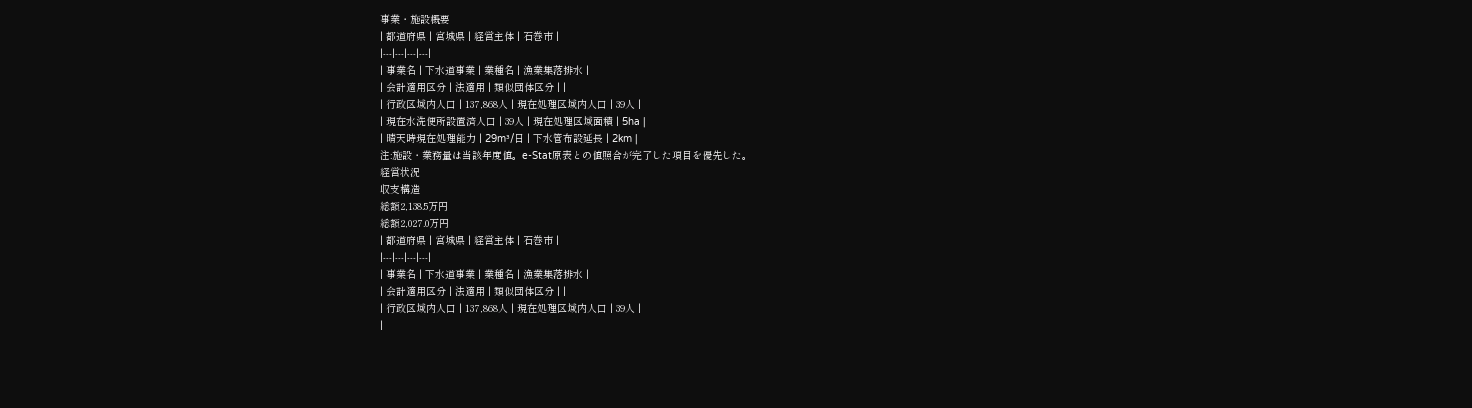事業・施設概要
| 都道府県 | 宮城県 | 経営主体 | 石巻市 |
|---|---|---|---|
| 事業名 | 下水道事業 | 業種名 | 漁業集落排水 |
| 会計適用区分 | 法適用 | 類似団体区分 | |
| 行政区域内人口 | 137,868人 | 現在処理区域内人口 | 39人 |
| 現在水洗便所設置済人口 | 39人 | 現在処理区域面積 | 5ha |
| 晴天時現在処理能力 | 29m³/日 | 下水管布設延長 | 2km |
注:施設・業務量は当該年度値。e-Stat原表との値照合が完了した項目を優先した。
経営状況
収支構造
総額2,138.5万円
総額2,027.0万円
| 都道府県 | 宮城県 | 経営主体 | 石巻市 |
|---|---|---|---|
| 事業名 | 下水道事業 | 業種名 | 漁業集落排水 |
| 会計適用区分 | 法適用 | 類似団体区分 | |
| 行政区域内人口 | 137,868人 | 現在処理区域内人口 | 39人 |
|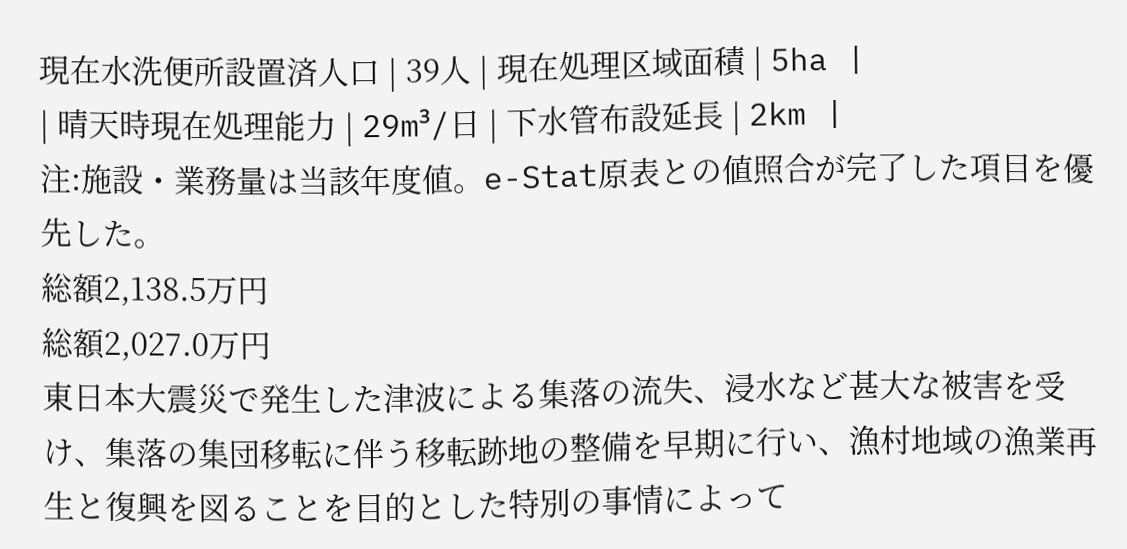現在水洗便所設置済人口 | 39人 | 現在処理区域面積 | 5ha |
| 晴天時現在処理能力 | 29m³/日 | 下水管布設延長 | 2km |
注:施設・業務量は当該年度値。e-Stat原表との値照合が完了した項目を優先した。
総額2,138.5万円
総額2,027.0万円
東日本大震災で発生した津波による集落の流失、浸水など甚大な被害を受け、集落の集団移転に伴う移転跡地の整備を早期に行い、漁村地域の漁業再生と復興を図ることを目的とした特別の事情によって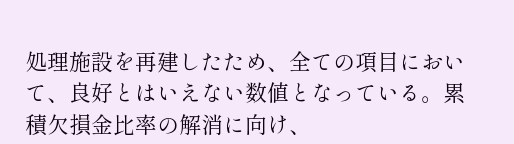処理施設を再建したため、全ての項目において、良好とはいえない数値となっている。累積欠損金比率の解消に向け、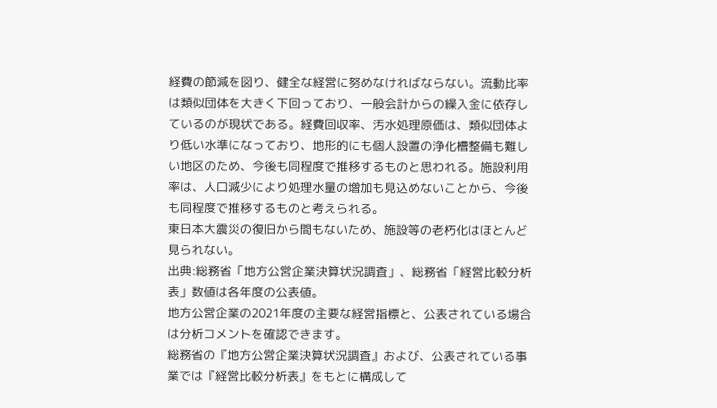経費の節減を図り、健全な経営に努めなければならない。流動比率は類似団体を大きく下回っており、一般会計からの繰入金に依存しているのが現状である。経費回収率、汚水処理原価は、類似団体より低い水準になっており、地形的にも個人設置の浄化槽整備も難しい地区のため、今後も同程度で推移するものと思われる。施設利用率は、人口減少により処理水量の増加も見込めないことから、今後も同程度で推移するものと考えられる。
東日本大震災の復旧から間もないため、施設等の老朽化はほとんど見られない。
出典:総務省「地方公営企業決算状況調査」、総務省「経営比較分析表」数値は各年度の公表値。
地方公営企業の2021年度の主要な経営指標と、公表されている場合は分析コメントを確認できます。
総務省の『地方公営企業決算状況調査』および、公表されている事業では『経営比較分析表』をもとに構成して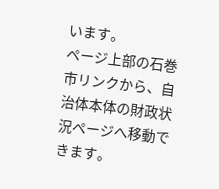います。
ページ上部の石巻市リンクから、自治体本体の財政状況ページへ移動できます。